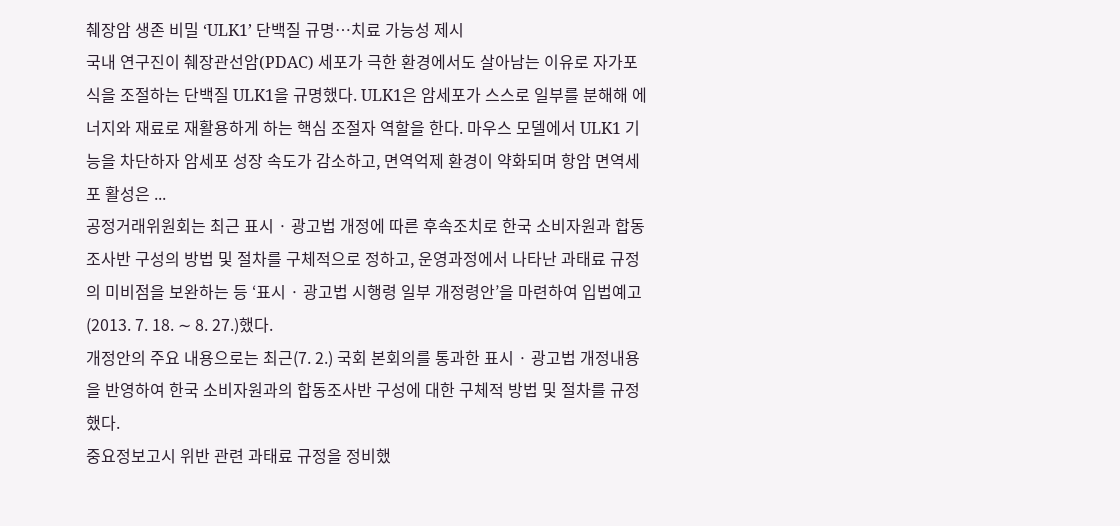췌장암 생존 비밀 ‘ULK1’ 단백질 규명…치료 가능성 제시
국내 연구진이 췌장관선암(PDAC) 세포가 극한 환경에서도 살아남는 이유로 자가포식을 조절하는 단백질 ULK1을 규명했다. ULK1은 암세포가 스스로 일부를 분해해 에너지와 재료로 재활용하게 하는 핵심 조절자 역할을 한다. 마우스 모델에서 ULK1 기능을 차단하자 암세포 성장 속도가 감소하고, 면역억제 환경이 약화되며 항암 면역세포 활성은 ...
공정거래위원회는 최근 표시 · 광고법 개정에 따른 후속조치로 한국 소비자원과 합동 조사반 구성의 방법 및 절차를 구체적으로 정하고, 운영과정에서 나타난 과태료 규정의 미비점을 보완하는 등 ‘표시 · 광고법 시행령 일부 개정령안’을 마련하여 입법예고(2013. 7. 18. ∼ 8. 27.)했다.
개정안의 주요 내용으로는 최근(7. 2.) 국회 본회의를 통과한 표시 · 광고법 개정내용을 반영하여 한국 소비자원과의 합동조사반 구성에 대한 구체적 방법 및 절차를 규정했다.
중요정보고시 위반 관련 과태료 규정을 정비했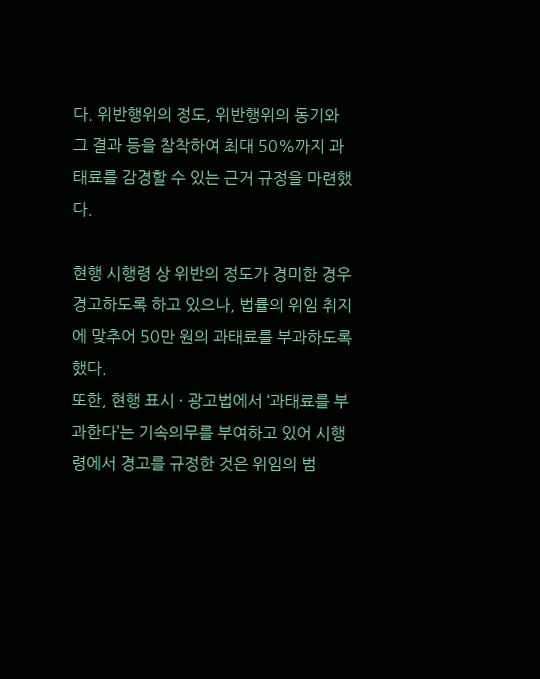다. 위반행위의 정도, 위반행위의 동기와 그 결과 등을 참착하여 최대 50%까지 과태료를 감경할 수 있는 근거 규정을 마련했다.

현행 시행령 상 위반의 정도가 경미한 경우 경고하도록 하고 있으나, 법률의 위임 취지에 맞추어 50만 원의 과태료를 부과하도록 했다.
또한, 현행 표시 · 광고법에서 ‘과태료를 부과한다’는 기속의무를 부여하고 있어 시행령에서 경고를 규정한 것은 위임의 범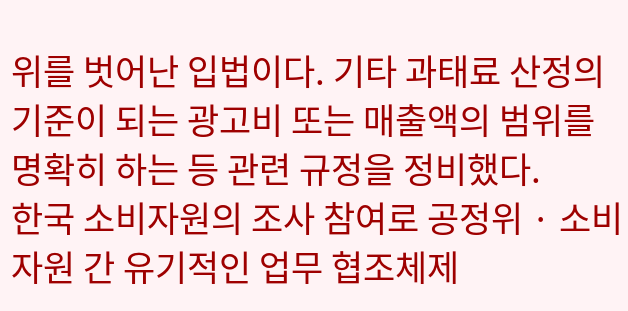위를 벗어난 입법이다. 기타 과태료 산정의 기준이 되는 광고비 또는 매출액의 범위를 명확히 하는 등 관련 규정을 정비했다.
한국 소비자원의 조사 참여로 공정위 · 소비자원 간 유기적인 업무 협조체제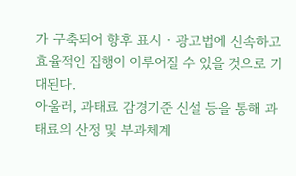가 구축되어 향후 표시 · 광고법에 신속하고 효율적인 집행이 이루어질 수 있을 것으로 기대된다.
아울러, 과태료 감경기준 신설 등을 통해 과태료의 산정 및 부과체계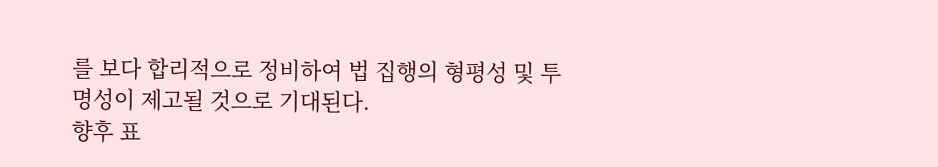를 보다 합리적으로 정비하여 법 집행의 형평성 및 투명성이 제고될 것으로 기대된다.
향후 표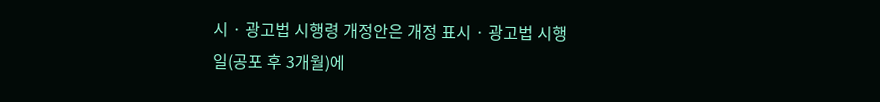시 · 광고법 시행령 개정안은 개정 표시 · 광고법 시행일(공포 후 3개월)에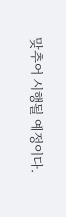맞추어 시행될 예정이다.